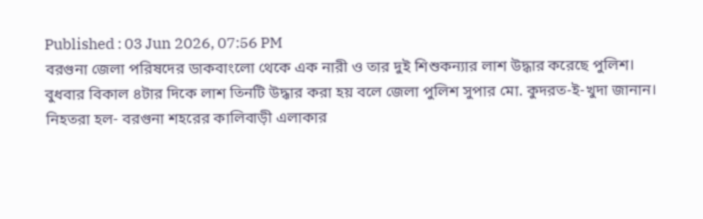Published : 03 Jun 2026, 07:56 PM
বরগুনা জেলা পরিষদের ডাকবাংলো থেকে এক নারী ও তার দুই শিশুকন্যার লাশ উদ্ধার করেছে পুলিশ।
বুধবার বিকাল ৪টার দিকে লাশ তিনটি উদ্ধার করা হয় বলে জেলা পুলিশ সুপার মো. কুদরত-ই-খুদা জানান।
নিহতরা হল- বরগুনা শহরের কালিবাড়ী এলাকার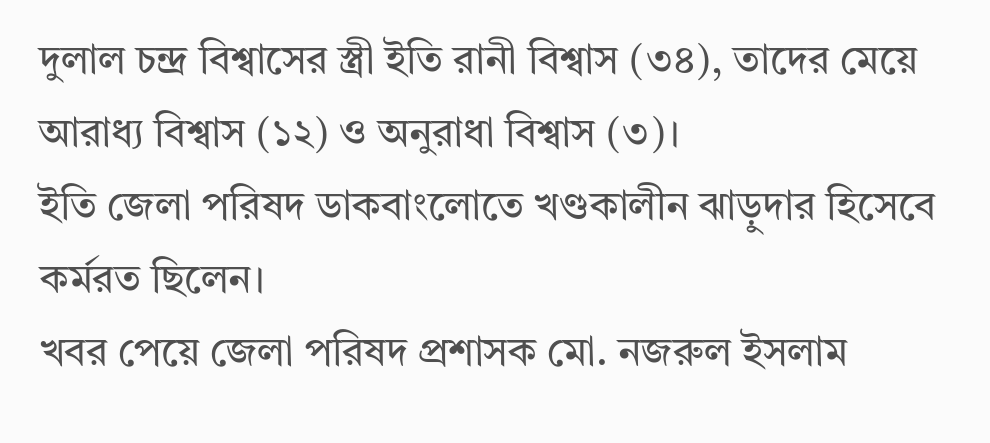দুলাল চন্দ্র বিশ্বাসের স্ত্রী ইতি রানী বিশ্বাস (৩৪), তাদের মেয়ে আরাধ্য বিশ্বাস (১২) ও অনুরাধা বিশ্বাস (৩)।
ইতি জেলা পরিষদ ডাকবাংলোতে খণ্ডকালীন ঝাড়ুদার হিসেবে কর্মরত ছিলেন।
খবর পেয়ে জেলা পরিষদ প্রশাসক মো. নজরুল ইসলাম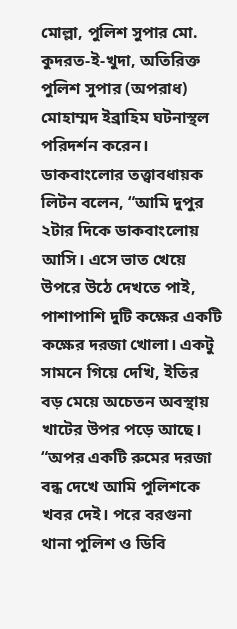মোল্লা, পুলিশ সুপার মো. কুদরত-ই-খুদা, অতিরিক্ত পুলিশ সুপার (অপরাধ) মোহাম্মদ ইব্রাহিম ঘটনাস্থল পরিদর্শন করেন।
ডাকবাংলোর তত্ত্বাবধায়ক লিটন বলেন, “আমি দুপুর ২টার দিকে ডাকবাংলোয় আসি। এসে ভাত খেয়ে উপরে উঠে দেখতে পাই, পাশাপাশি দুটি কক্ষের একটি কক্ষের দরজা খোলা। একটু সামনে গিয়ে দেখি, ইতির বড় মেয়ে অচেতন অবস্থায় খাটের উপর পড়ে আছে।
“অপর একটি রুমের দরজা বন্ধ দেখে আমি পুলিশকে খবর দেই। পরে বরগুনা থানা পুলিশ ও ডিবি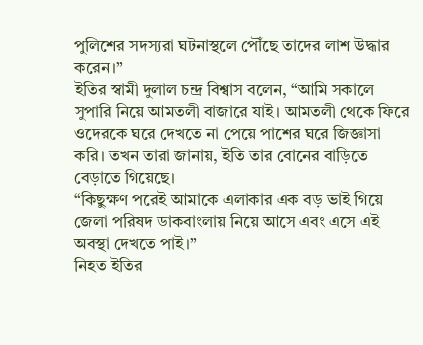পুলিশের সদস্যরা ঘটনাস্থলে পৌঁছে তাদের লাশ উদ্ধার করেন।”
ইতির স্বামী দুলাল চন্দ্র বিশ্বাস বলেন, “আমি সকালে সুপারি নিয়ে আমতলী বাজারে যাই। আমতলী থেকে ফিরে ওদেরকে ঘরে দেখতে না পেয়ে পাশের ঘরে জিজ্ঞাসা করি। তখন তারা জানায়, ইতি তার বোনের বাড়িতে বেড়াতে গিয়েছে।
“কিছুক্ষণ পরেই আমাকে এলাকার এক বড় ভাই গিয়ে জেলা পরিষদ ডাকবাংলায় নিয়ে আসে এবং এসে এই অবস্থা দেখতে পাই।”
নিহত ইতির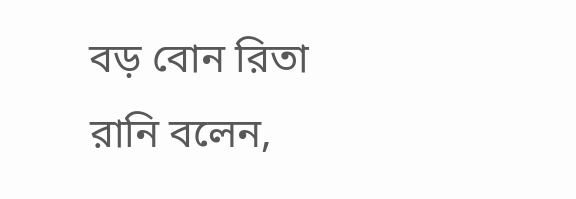বড় বোন রিতা রানি বলেন,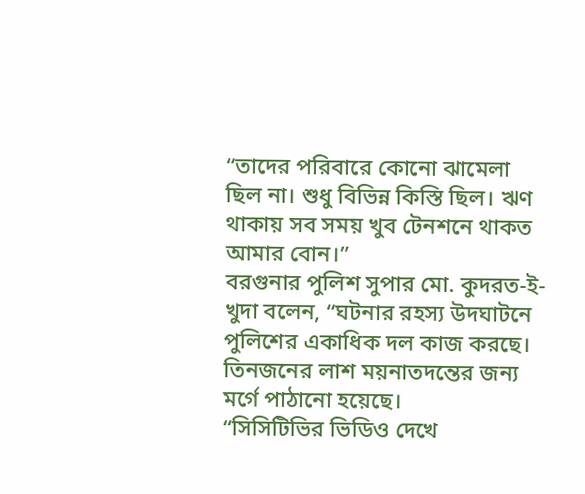“তাদের পরিবারে কোনো ঝামেলা ছিল না। শুধু বিভিন্ন কিস্তি ছিল। ঋণ থাকায় সব সময় খুব টেনশনে থাকত আমার বোন।”
বরগুনার পুলিশ সুপার মো. কুদরত-ই-খুদা বলেন, “ঘটনার রহস্য উদঘাটনে পুলিশের একাধিক দল কাজ করছে। তিনজনের লাশ ময়নাতদন্তের জন্য মর্গে পাঠানো হয়েছে।
“সিসিটিভির ভিডিও দেখে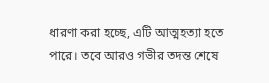ধারণা করা হচ্ছে, এটি আত্মহত্যা হতে পারে। তবে আরও গভীর তদন্ত শেষে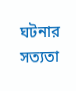ঘটনার সত্যতা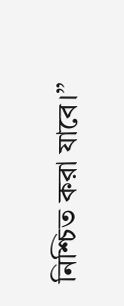নিশ্চিত করা যাবে।”